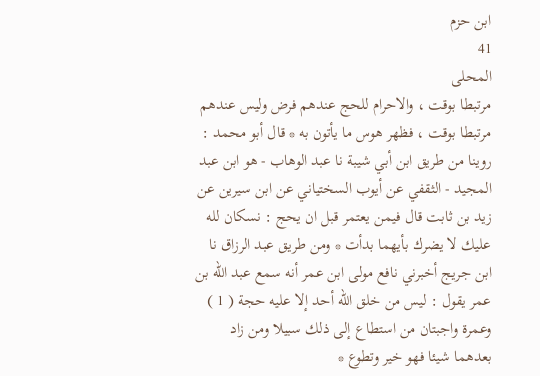ابن حزم
41
المحلى
مرتبطا بوقت ، والاحرام للحج عندهم فرض وليس عندهم مرتبطا بوقت ، فظهر هوس ما يأتون به * قال أبو محمد : روينا من طريق ابن أبي شيبة نا عبد الوهاب - هو ابن عبد المجيد - الثقفي عن أيوب السختياني عن ابن سيرين عن زيد بن ثابت قال فيمن يعتمر قبل ان يحج : نسكان لله عليك لا يضرك بأيهما بدأت * ومن طريق عبد الرزاق نا ابن جريج أخبرني نافع مولى ابن عمر أنه سمع عبد الله بن عمر يقول : ليس من خلق الله أحد إلا عليه حجة ( 1 ) وعمرة واجبتان من استطاع إلى ذلك سبيلا ومن زاد بعدهما شيئا فهو خير وتطوع *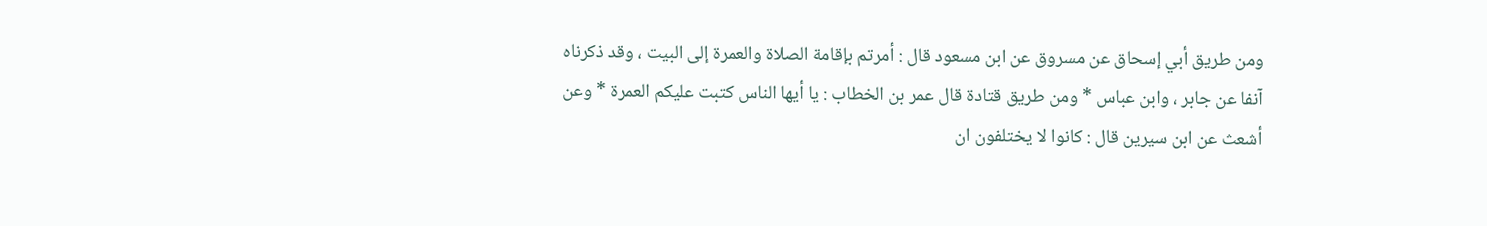ومن طريق أبي إسحاق عن مسروق عن ابن مسعود قال : أمرتم بإقامة الصلاة والعمرة إلى البيت ، وقد ذكرناه آنفا عن جابر ، وابن عباس * ومن طريق قتادة قال عمر بن الخطاب : يا أيها الناس كتبت عليكم العمرة * وعن أشعث عن ابن سيرين قال : كانوا لا يختلفون ان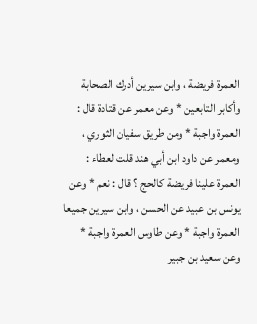العمرة فريضة ، وابن سيرين أدرك الصحابة وأكابر التابعين * وعن معمر عن قتادة قال : العمرة واجبة * ومن طريق سفيان الثوري ، ومعمر عن داود ابن أبي هند قلت لعطاء : العمرة علينا فريضة كالحج ؟ قال : نعم * وعن يونس بن عبيد عن الحسن ، وابن سيرين جميعا العمرة واجبة * وعن طاوس العمرة واجبة * وعن سعيد بن جبير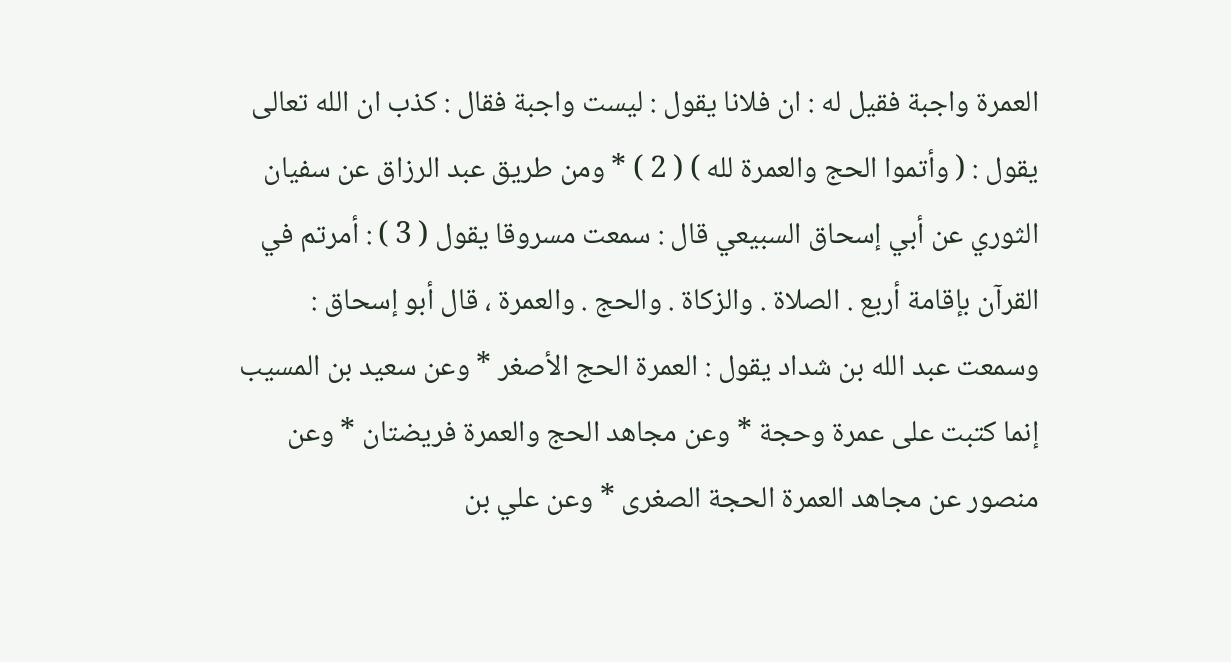العمرة واجبة فقيل له : ان فلانا يقول : ليست واجبة فقال : كذب ان الله تعالى يقول : ( وأتموا الحج والعمرة لله ) ( 2 ) * ومن طريق عبد الرزاق عن سفيان الثوري عن أبي إسحاق السبيعي قال : سمعت مسروقا يقول ( 3 ) : أمرتم في القرآن بإقامة أربع . الصلاة . والزكاة . والحج . والعمرة ، قال أبو إسحاق : وسمعت عبد الله بن شداد يقول : العمرة الحج الأصغر * وعن سعيد بن المسيب إنما كتبت على عمرة وحجة * وعن مجاهد الحج والعمرة فريضتان * وعن منصور عن مجاهد العمرة الحجة الصغرى * وعن علي بن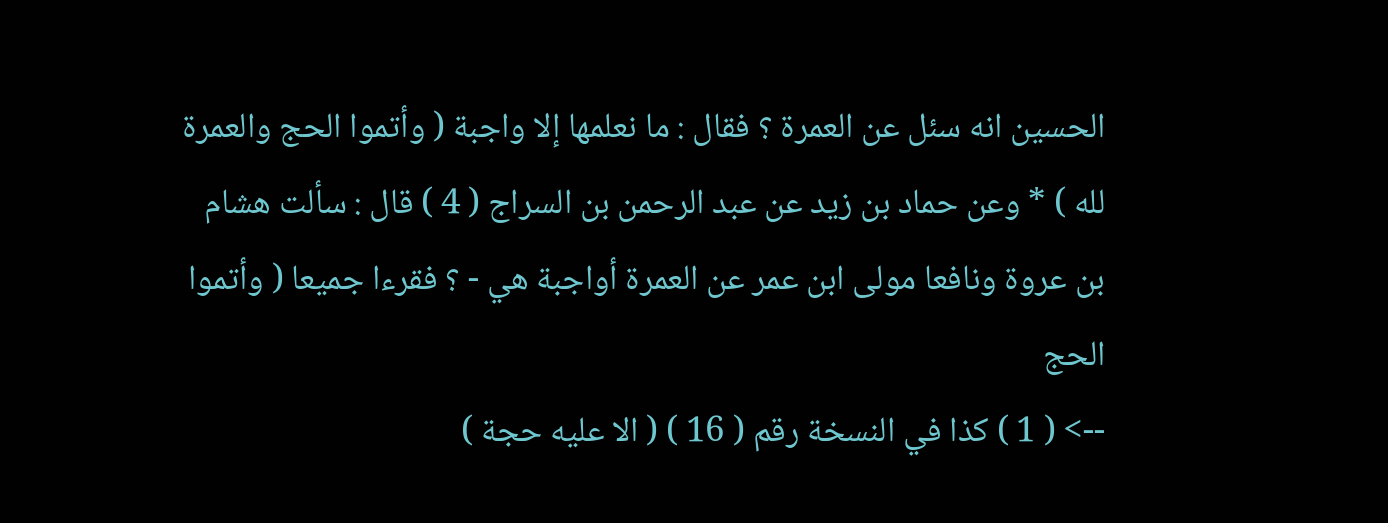الحسين انه سئل عن العمرة ؟ فقال : ما نعلمها إلا واجبة ( وأتموا الحج والعمرة لله ) * وعن حماد بن زيد عن عبد الرحمن بن السراج ( 4 ) قال : سألت هشام بن عروة ونافعا مولى ابن عمر عن العمرة أواجبة هي - ؟ فقرءا جميعا ( وأتموا الحج
--> ( 1 ) كذا في النسخة رقم ( 16 ) ( الا عليه حجة )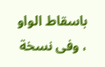باسقاط الواو ، وفى نسخة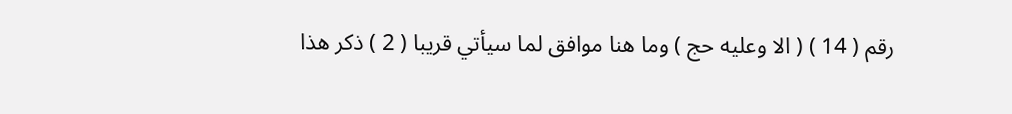رقم ( 14 ) ( الا وعليه حج ) وما هنا موافق لما سيأتي قريبا ( 2 ) ذكر هذا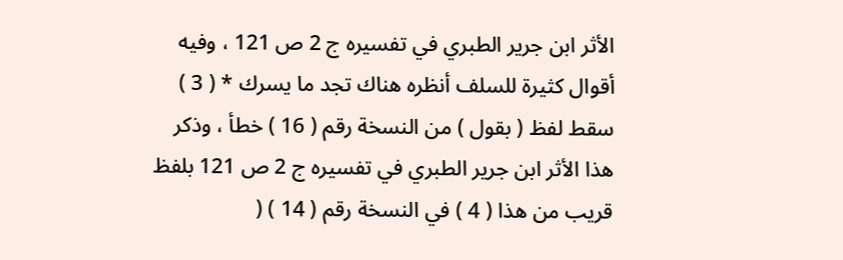الأثر ابن جرير الطبري في تفسيره ج 2 ص 121 ، وفيه أقوال كثيرة للسلف أنظره هناك تجد ما يسرك * ( 3 ) سقط لفظ ( بقول ) من النسخة رقم ( 16 ) خطأ ، وذكر هذا الأثر ابن جرير الطبري في تفسيره ج 2 ص 121 بلفظ قريب من هذا ( 4 ) في النسخة رقم ( 14 ) (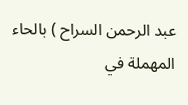عبد الرحمن السراح ) بالحاء المهملة في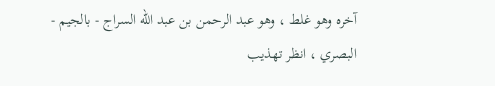آخره وهو غلط ، وهو عبد الرحمن بن عبد الله السراج - بالجيم - البصري ، انظر تهذيب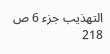التهذيب جزء 6 ص 218